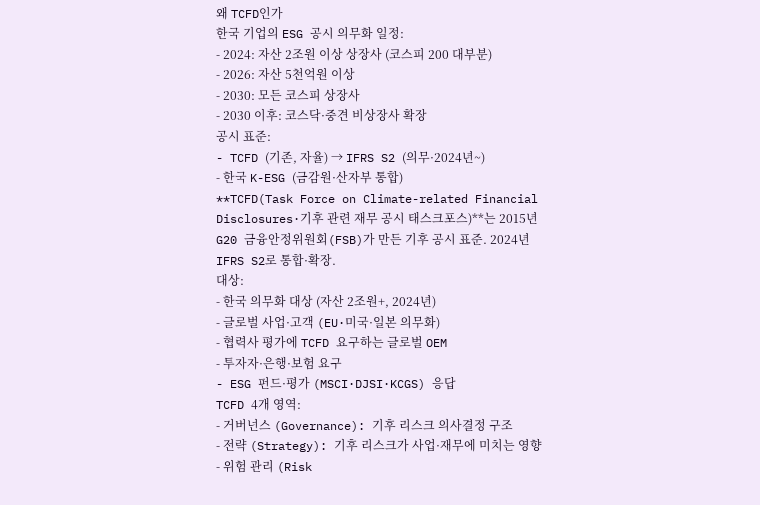왜 TCFD인가
한국 기업의 ESG 공시 의무화 일정:
- 2024: 자산 2조원 이상 상장사 (코스피 200 대부분)
- 2026: 자산 5천억원 이상
- 2030: 모든 코스피 상장사
- 2030 이후: 코스닥·중견 비상장사 확장
공시 표준:
- TCFD (기존, 자율) → IFRS S2 (의무·2024년~)
- 한국 K-ESG (금감원·산자부 통합)
**TCFD(Task Force on Climate-related Financial Disclosures·기후 관련 재무 공시 태스크포스)**는 2015년 G20 금융안정위원회(FSB)가 만든 기후 공시 표준. 2024년 IFRS S2로 통합·확장.
대상:
- 한국 의무화 대상 (자산 2조원+, 2024년)
- 글로벌 사업·고객 (EU·미국·일본 의무화)
- 협력사 평가에 TCFD 요구하는 글로벌 OEM
- 투자자·은행·보험 요구
- ESG 펀드·평가 (MSCI·DJSI·KCGS) 응답
TCFD 4개 영역:
- 거버넌스 (Governance): 기후 리스크 의사결정 구조
- 전략 (Strategy): 기후 리스크가 사업·재무에 미치는 영향
- 위험 관리 (Risk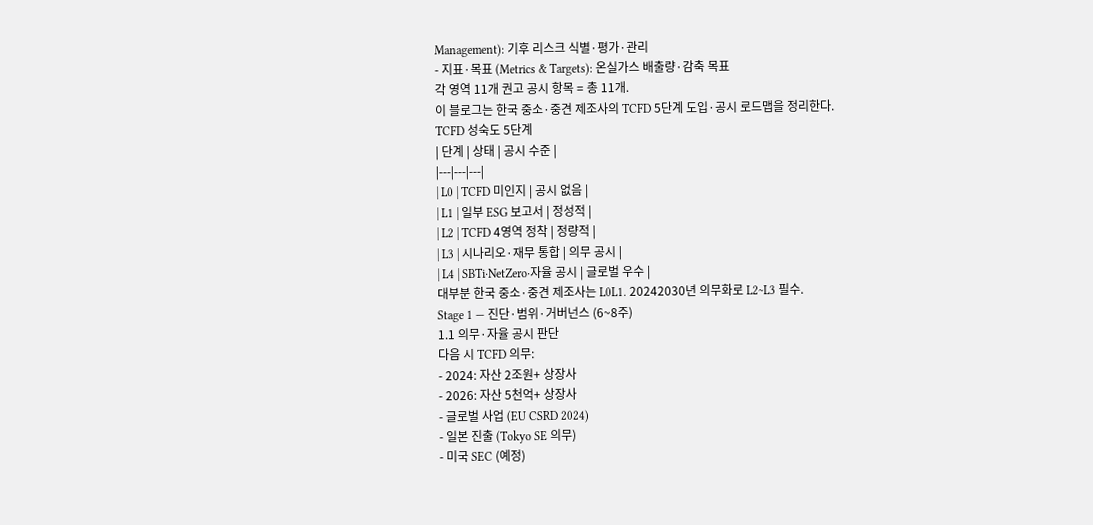Management): 기후 리스크 식별·평가·관리
- 지표·목표 (Metrics & Targets): 온실가스 배출량·감축 목표
각 영역 11개 권고 공시 항목 = 총 11개.
이 블로그는 한국 중소·중견 제조사의 TCFD 5단계 도입·공시 로드맵을 정리한다.
TCFD 성숙도 5단계
| 단계 | 상태 | 공시 수준 |
|---|---|---|
| L0 | TCFD 미인지 | 공시 없음 |
| L1 | 일부 ESG 보고서 | 정성적 |
| L2 | TCFD 4영역 정착 | 정량적 |
| L3 | 시나리오·재무 통합 | 의무 공시 |
| L4 | SBTi·NetZero·자율 공시 | 글로벌 우수 |
대부분 한국 중소·중견 제조사는 L0L1. 20242030년 의무화로 L2~L3 필수.
Stage 1 — 진단·범위·거버넌스 (6~8주)
1.1 의무·자율 공시 판단
다음 시 TCFD 의무:
- 2024: 자산 2조원+ 상장사
- 2026: 자산 5천억+ 상장사
- 글로벌 사업 (EU CSRD 2024)
- 일본 진출 (Tokyo SE 의무)
- 미국 SEC (예정)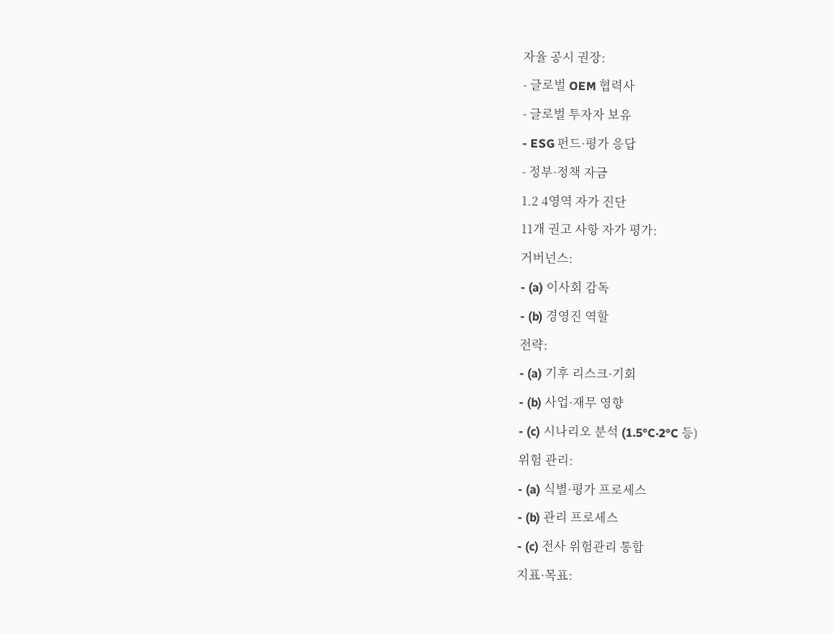자율 공시 권장:
- 글로벌 OEM 협력사
- 글로벌 투자자 보유
- ESG 펀드·평가 응답
- 정부·정책 자금
1.2 4영역 자가 진단
11개 권고 사항 자가 평가:
거버넌스:
- (a) 이사회 감독
- (b) 경영진 역할
전략:
- (a) 기후 리스크·기회
- (b) 사업·재무 영향
- (c) 시나리오 분석 (1.5°C·2°C 등)
위험 관리:
- (a) 식별·평가 프로세스
- (b) 관리 프로세스
- (c) 전사 위험관리 통합
지표·목표: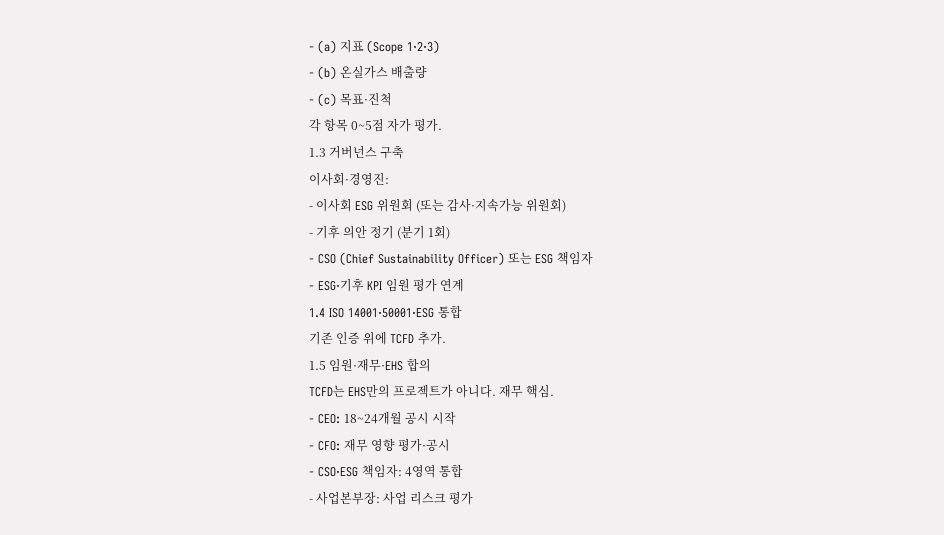- (a) 지표 (Scope 1·2·3)
- (b) 온실가스 배출량
- (c) 목표·진척
각 항목 0~5점 자가 평가.
1.3 거버넌스 구축
이사회·경영진:
- 이사회 ESG 위원회 (또는 감사·지속가능 위원회)
- 기후 의안 정기 (분기 1회)
- CSO (Chief Sustainability Officer) 또는 ESG 책임자
- ESG·기후 KPI 임원 평가 연계
1.4 ISO 14001·50001·ESG 통합
기존 인증 위에 TCFD 추가.
1.5 임원·재무·EHS 합의
TCFD는 EHS만의 프로젝트가 아니다. 재무 핵심.
- CEO: 18~24개월 공시 시작
- CFO: 재무 영향 평가·공시
- CSO·ESG 책임자: 4영역 통합
- 사업본부장: 사업 리스크 평가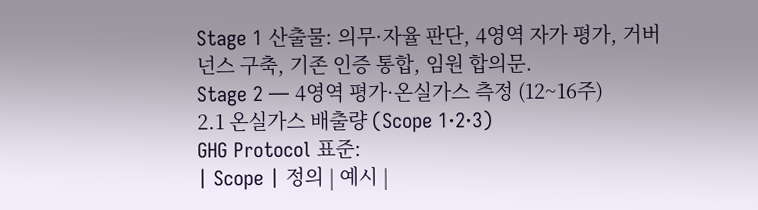Stage 1 산출물: 의무·자율 판단, 4영역 자가 평가, 거버넌스 구축, 기존 인증 통합, 임원 합의문.
Stage 2 — 4영역 평가·온실가스 측정 (12~16주)
2.1 온실가스 배출량 (Scope 1·2·3)
GHG Protocol 표준:
| Scope | 정의 | 예시 |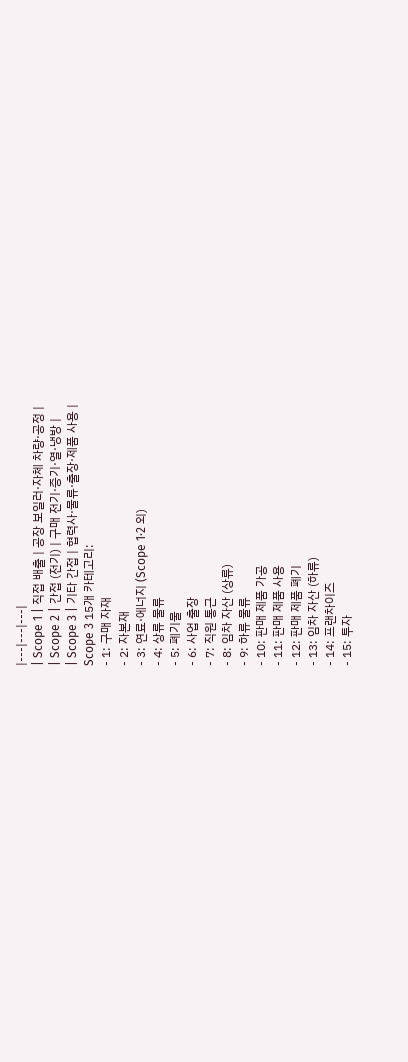|---|---|---|
| Scope 1 | 직접 배출 | 공장 보일러·자체 차량·공정 |
| Scope 2 | 간접 (전기) | 구매 전기·증기·열·냉방 |
| Scope 3 | 기타 간접 | 협력사·물류·출장·제품 사용 |
Scope 3 15개 카테고리:
- 1: 구매 자재
- 2: 자본재
- 3: 연료·에너지 (Scope 1·2 외)
- 4: 상류 물류
- 5: 폐기물
- 6: 사업 출장
- 7: 직원 통근
- 8: 임차 자산 (상류)
- 9: 하류 물류
- 10: 판매 제품 가공
- 11: 판매 제품 사용
- 12: 판매 제품 폐기
- 13: 임차 자산 (하류)
- 14: 프랜차이즈
- 15: 투자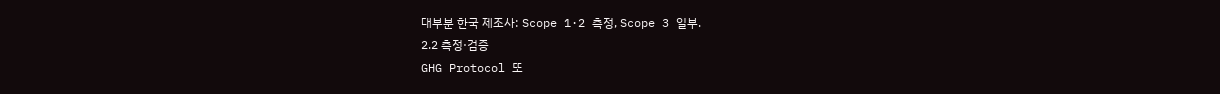대부분 한국 제조사: Scope 1·2 측정, Scope 3 일부.
2.2 측정·검증
GHG Protocol 또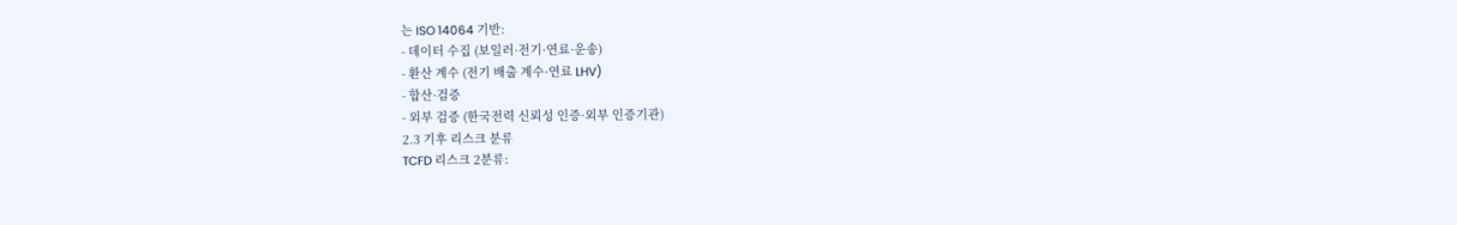는 ISO 14064 기반:
- 데이터 수집 (보일러·전기·연료·운송)
- 환산 계수 (전기 배출 계수·연료 LHV)
- 합산·검증
- 외부 검증 (한국전력 신뢰성 인증·외부 인증기관)
2.3 기후 리스크 분류
TCFD 리스크 2분류: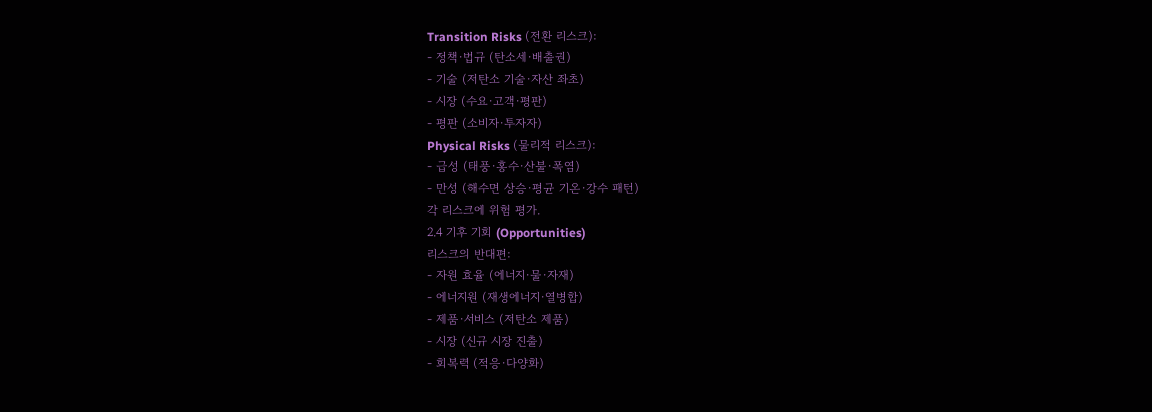Transition Risks (전환 리스크):
- 정책·법규 (탄소세·배출권)
- 기술 (저탄소 기술·자산 좌초)
- 시장 (수요·고객·평판)
- 평판 (소비자·투자자)
Physical Risks (물리적 리스크):
- 급성 (태풍·홍수·산불·폭염)
- 만성 (해수면 상승·평균 기온·강수 패턴)
각 리스크에 위험 평가.
2.4 기후 기회 (Opportunities)
리스크의 반대편:
- 자원 효율 (에너지·물·자재)
- 에너지원 (재생에너지·열병합)
- 제품·서비스 (저탄소 제품)
- 시장 (신규 시장 진출)
- 회복력 (적응·다양화)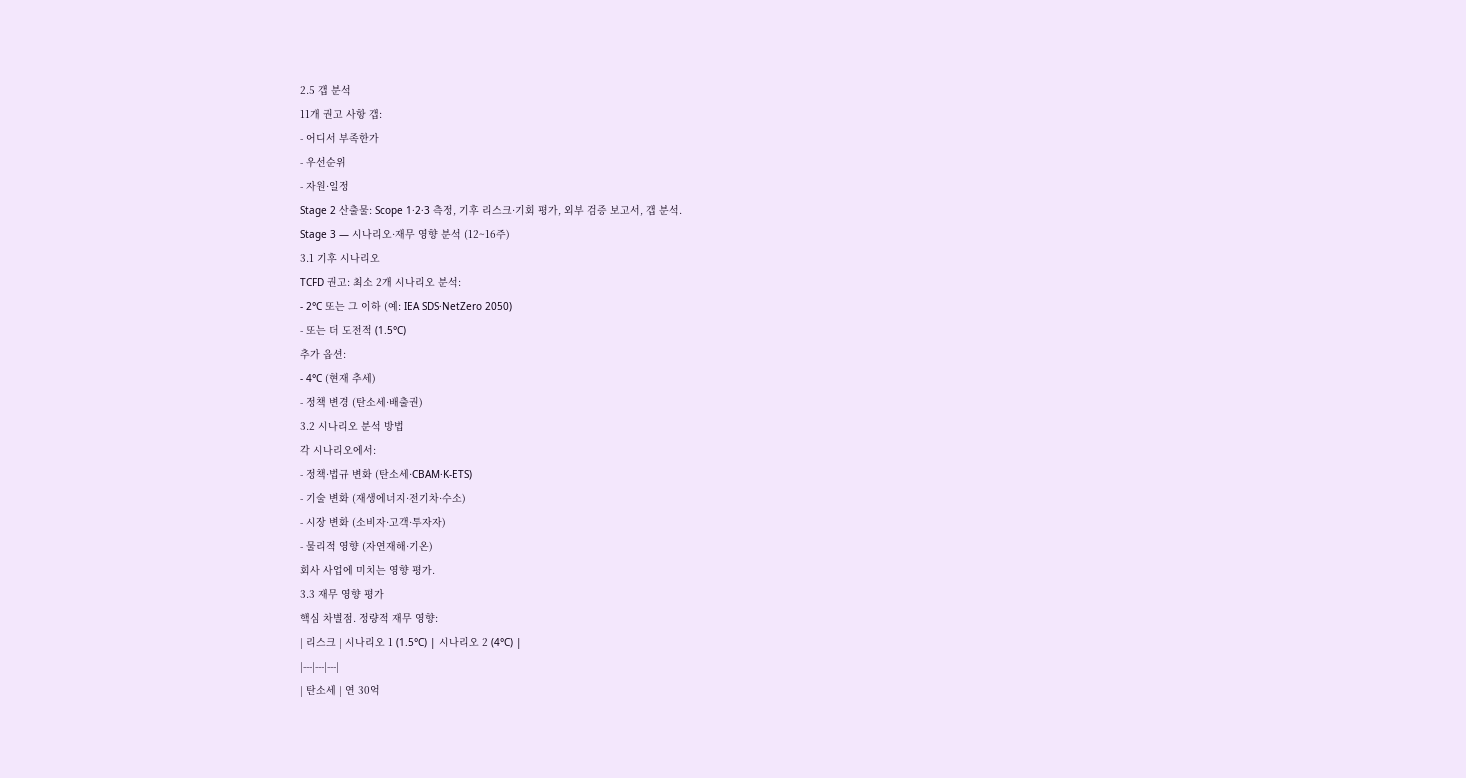2.5 갭 분석
11개 권고 사항 갭:
- 어디서 부족한가
- 우선순위
- 자원·일정
Stage 2 산출물: Scope 1·2·3 측정, 기후 리스크·기회 평가, 외부 검증 보고서, 갭 분석.
Stage 3 — 시나리오·재무 영향 분석 (12~16주)
3.1 기후 시나리오
TCFD 권고: 최소 2개 시나리오 분석:
- 2°C 또는 그 이하 (예: IEA SDS·NetZero 2050)
- 또는 더 도전적 (1.5°C)
추가 옵션:
- 4°C (현재 추세)
- 정책 변경 (탄소세·배출권)
3.2 시나리오 분석 방법
각 시나리오에서:
- 정책·법규 변화 (탄소세·CBAM·K-ETS)
- 기술 변화 (재생에너지·전기차·수소)
- 시장 변화 (소비자·고객·투자자)
- 물리적 영향 (자연재해·기온)
회사 사업에 미치는 영향 평가.
3.3 재무 영향 평가
핵심 차별점. 정량적 재무 영향:
| 리스크 | 시나리오 1 (1.5°C) | 시나리오 2 (4°C) |
|---|---|---|
| 탄소세 | 연 30억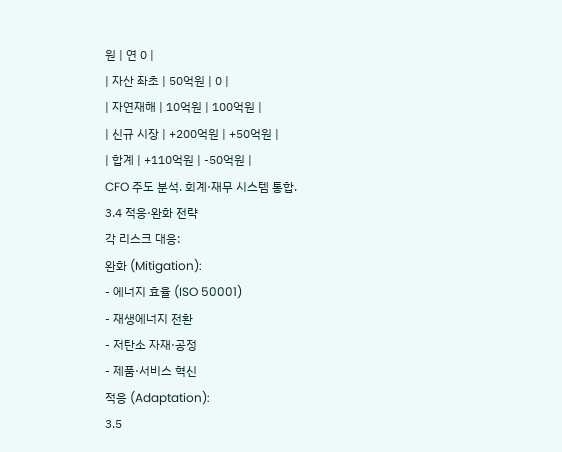원 | 연 0 |
| 자산 좌초 | 50억원 | 0 |
| 자연재해 | 10억원 | 100억원 |
| 신규 시장 | +200억원 | +50억원 |
| 합계 | +110억원 | -50억원 |
CFO 주도 분석. 회계·재무 시스템 통합.
3.4 적응·완화 전략
각 리스크 대응:
완화 (Mitigation):
- 에너지 효율 (ISO 50001)
- 재생에너지 전환
- 저탄소 자재·공정
- 제품·서비스 혁신
적응 (Adaptation):
3.5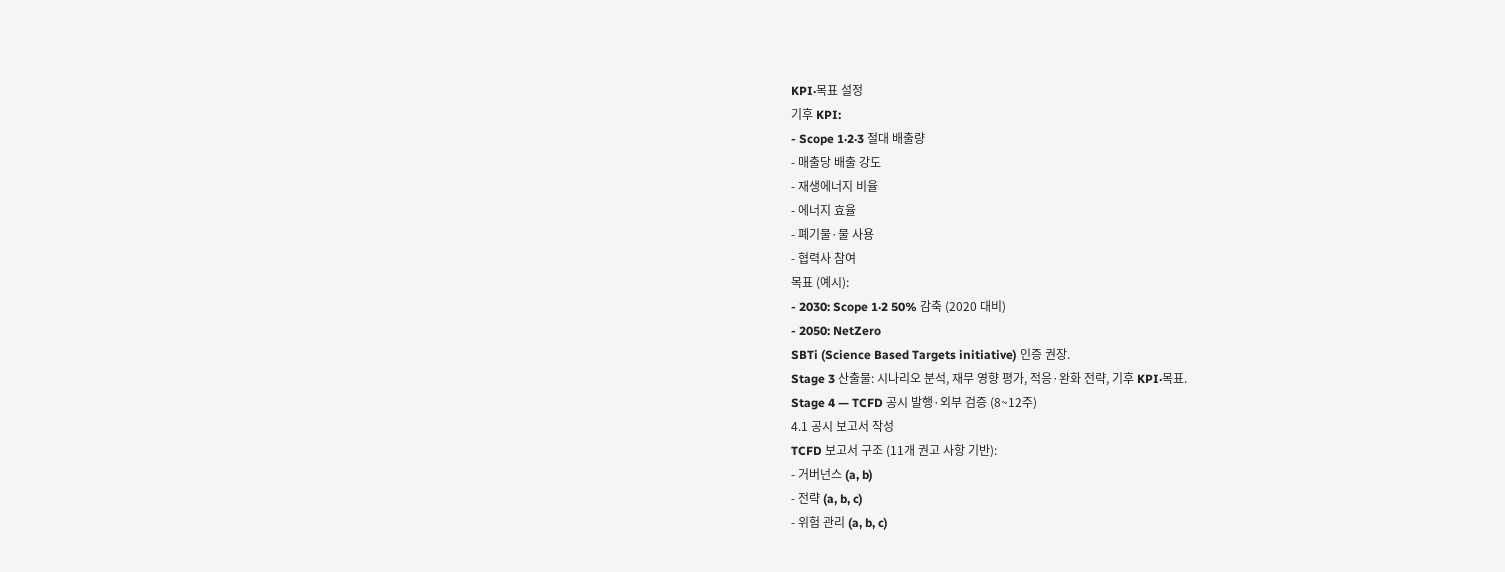KPI·목표 설정
기후 KPI:
- Scope 1·2·3 절대 배출량
- 매출당 배출 강도
- 재생에너지 비율
- 에너지 효율
- 폐기물·물 사용
- 협력사 참여
목표 (예시):
- 2030: Scope 1·2 50% 감축 (2020 대비)
- 2050: NetZero
SBTi (Science Based Targets initiative) 인증 권장.
Stage 3 산출물: 시나리오 분석, 재무 영향 평가, 적응·완화 전략, 기후 KPI·목표.
Stage 4 — TCFD 공시 발행·외부 검증 (8~12주)
4.1 공시 보고서 작성
TCFD 보고서 구조 (11개 권고 사항 기반):
- 거버넌스 (a, b)
- 전략 (a, b, c)
- 위험 관리 (a, b, c)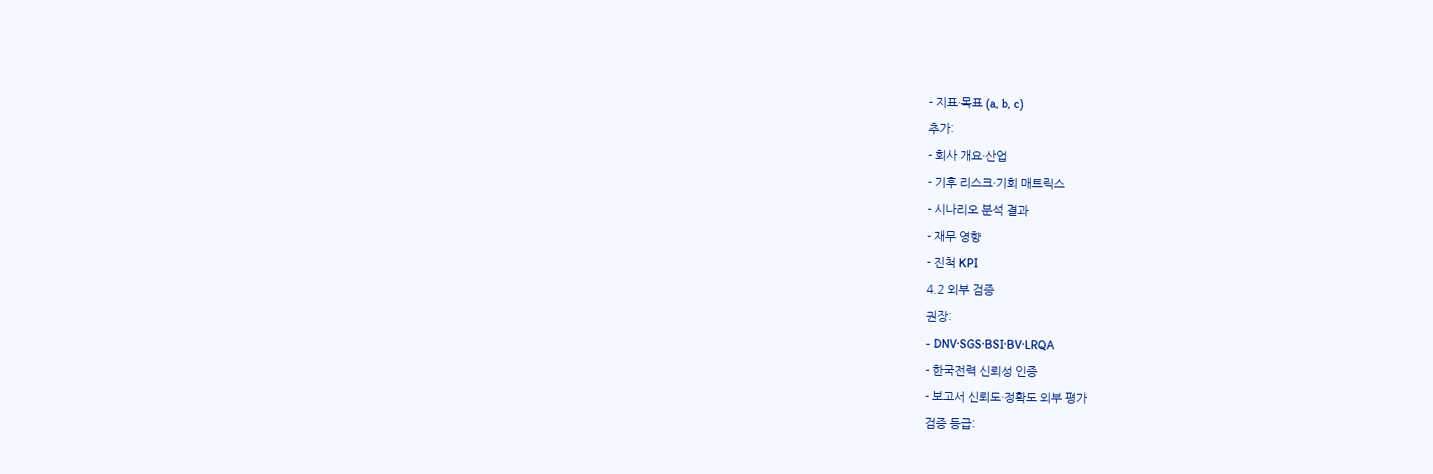- 지표·목표 (a, b, c)
추가:
- 회사 개요·산업
- 기후 리스크·기회 매트릭스
- 시나리오 분석 결과
- 재무 영향
- 진척 KPI
4.2 외부 검증
권장:
- DNV·SGS·BSI·BV·LRQA
- 한국전력 신뢰성 인증
- 보고서 신뢰도·정확도 외부 평가
검증 등급: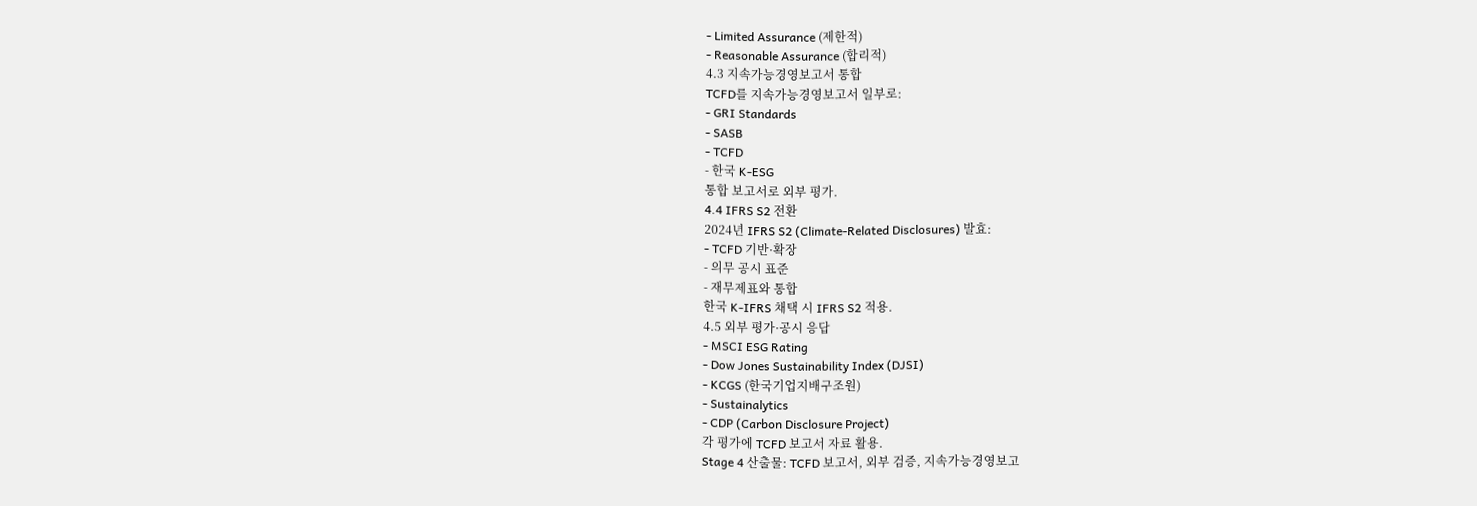- Limited Assurance (제한적)
- Reasonable Assurance (합리적)
4.3 지속가능경영보고서 통합
TCFD를 지속가능경영보고서 일부로:
- GRI Standards
- SASB
- TCFD
- 한국 K-ESG
통합 보고서로 외부 평가.
4.4 IFRS S2 전환
2024년 IFRS S2 (Climate-Related Disclosures) 발효:
- TCFD 기반·확장
- 의무 공시 표준
- 재무제표와 통합
한국 K-IFRS 채택 시 IFRS S2 적용.
4.5 외부 평가·공시 응답
- MSCI ESG Rating
- Dow Jones Sustainability Index (DJSI)
- KCGS (한국기업지배구조원)
- Sustainalytics
- CDP (Carbon Disclosure Project)
각 평가에 TCFD 보고서 자료 활용.
Stage 4 산출물: TCFD 보고서, 외부 검증, 지속가능경영보고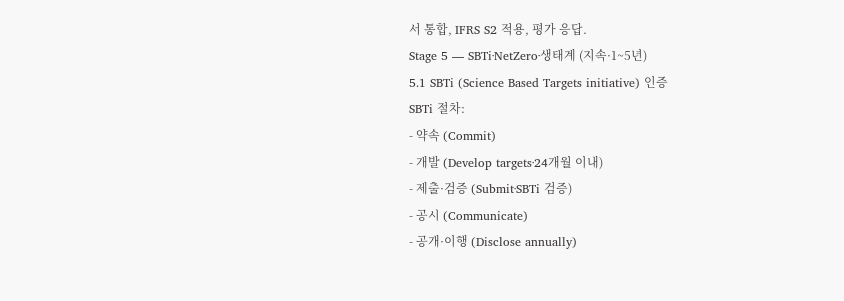서 통합, IFRS S2 적용, 평가 응답.
Stage 5 — SBTi·NetZero·생태계 (지속·1~5년)
5.1 SBTi (Science Based Targets initiative) 인증
SBTi 절차:
- 약속 (Commit)
- 개발 (Develop targets·24개월 이내)
- 제출·검증 (Submit·SBTi 검증)
- 공시 (Communicate)
- 공개·이행 (Disclose annually)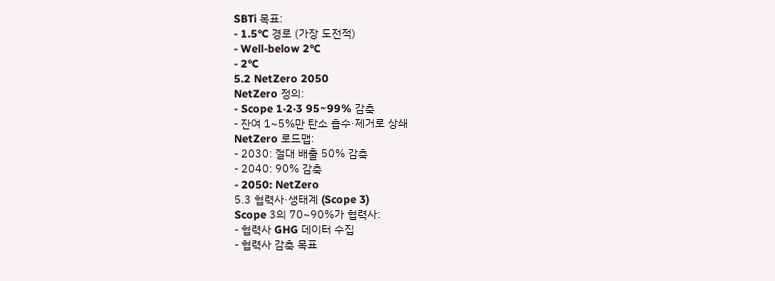SBTi 목표:
- 1.5°C 경로 (가장 도전적)
- Well-below 2°C
- 2°C
5.2 NetZero 2050
NetZero 정의:
- Scope 1·2·3 95~99% 감축
- 잔여 1~5%만 탄소 흡수·제거로 상쇄
NetZero 로드맵:
- 2030: 절대 배출 50% 감축
- 2040: 90% 감축
- 2050: NetZero
5.3 협력사·생태계 (Scope 3)
Scope 3의 70~90%가 협력사:
- 협력사 GHG 데이터 수집
- 협력사 감축 목표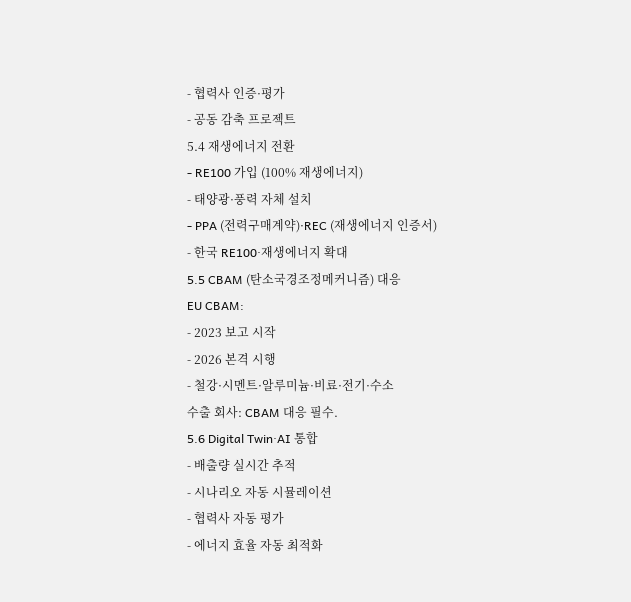- 협력사 인증·평가
- 공동 감축 프로젝트
5.4 재생에너지 전환
- RE100 가입 (100% 재생에너지)
- 태양광·풍력 자체 설치
- PPA (전력구매계약)·REC (재생에너지 인증서)
- 한국 RE100·재생에너지 확대
5.5 CBAM (탄소국경조정메커니즘) 대응
EU CBAM:
- 2023 보고 시작
- 2026 본격 시행
- 철강·시멘트·알루미늄·비료·전기·수소
수출 회사: CBAM 대응 필수.
5.6 Digital Twin·AI 통합
- 배출량 실시간 추적
- 시나리오 자동 시뮬레이션
- 협력사 자동 평가
- 에너지 효율 자동 최적화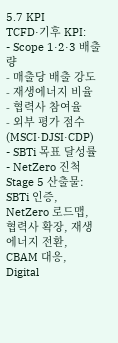5.7 KPI
TCFD·기후 KPI:
- Scope 1·2·3 배출량
- 매출당 배출 강도
- 재생에너지 비율
- 협력사 참여율
- 외부 평가 점수 (MSCI·DJSI·CDP)
- SBTi 목표 달성률
- NetZero 진척
Stage 5 산출물: SBTi 인증, NetZero 로드맵, 협력사 확장, 재생에너지 전환, CBAM 대응, Digital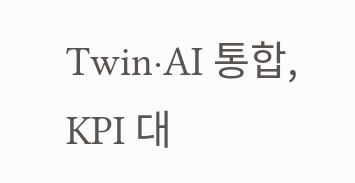Twin·AI 통합, KPI 대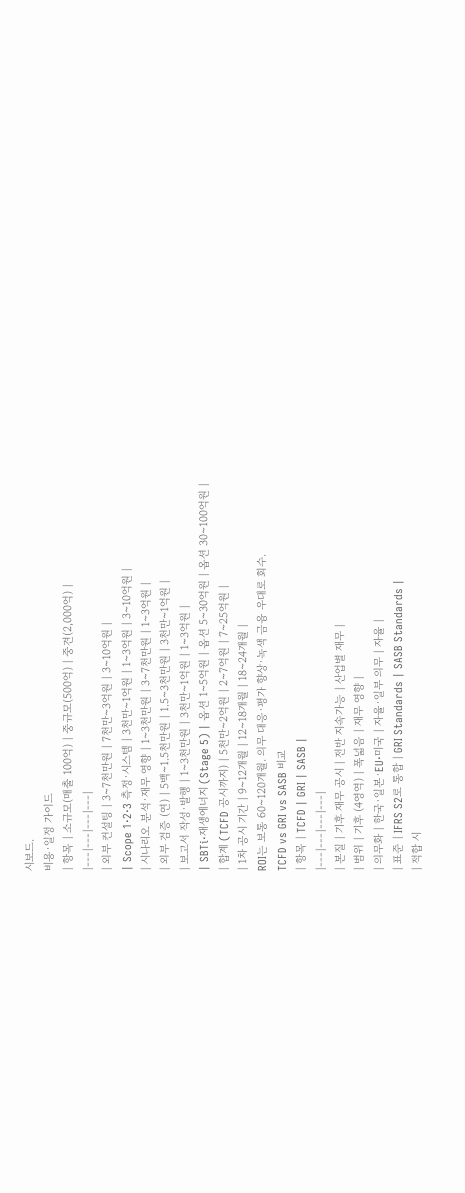시보드.
비용·일정 가이드
| 항목 | 소규모(매출 100억) | 중규모(500억) | 중견(2,000억) |
|---|---|---|---|
| 외부 컨설팅 | 3~7천만원 | 7천만~3억원 | 3~10억원 |
| Scope 1·2·3 측정·시스템 | 3천만~1억원 | 1~3억원 | 3~10억원 |
| 시나리오 분석·재무 영향 | 1~3천만원 | 3~7천만원 | 1~3억원 |
| 외부 검증 (연) | 5백~1.5천만원 | 1.5~3천만원 | 3천만~1억원 |
| 보고서 작성·발행 | 1~3천만원 | 3천만~1억원 | 1~3억원 |
| SBTi·재생에너지 (Stage 5) | 옵션 1~5억원 | 옵션 5~30억원 | 옵션 30~100억원 |
| 합계 (TCFD 공시까지) | 5천만~2억원 | 2~7억원 | 7~25억원 |
| 1차 공시 기간 | 9~12개월 | 12~18개월 | 18~24개월 |
ROI는 보통 60~120개월. 의무 대응·평가 향상·녹색 금융 우대로 회수.
TCFD vs GRI vs SASB 비교
| 항목 | TCFD | GRI | SASB |
|---|---|---|---|
| 본질 | 기후 재무 공시 | 전반 지속가능 | 산업별 재무 |
| 범위 | 기후 (4영역) | 폭넓음 | 재무 영향 |
| 의무화 | 한국·일본·EU·미국 | 자율·일부 의무 | 자율 |
| 표준 | IFRS S2로 통합 | GRI Standards | SASB Standards |
| 적합 시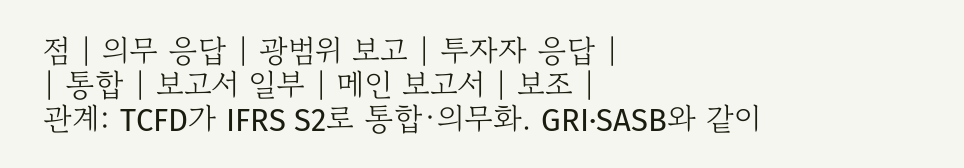점 | 의무 응답 | 광범위 보고 | 투자자 응답 |
| 통합 | 보고서 일부 | 메인 보고서 | 보조 |
관계: TCFD가 IFRS S2로 통합·의무화. GRI·SASB와 같이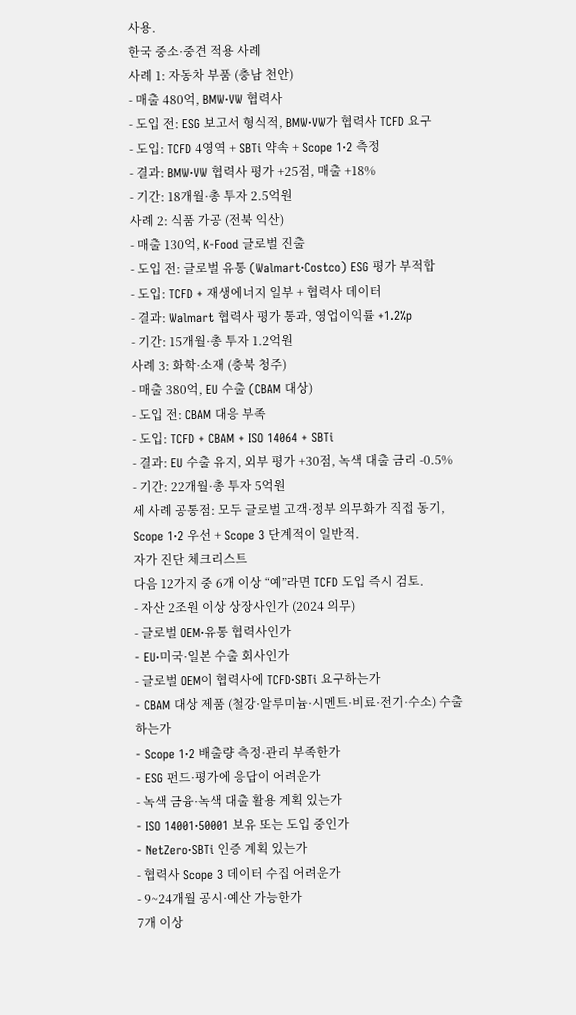사용.
한국 중소·중견 적용 사례
사례 1: 자동차 부품 (충남 천안)
- 매출 480억, BMW·VW 협력사
- 도입 전: ESG 보고서 형식적, BMW·VW가 협력사 TCFD 요구
- 도입: TCFD 4영역 + SBTi 약속 + Scope 1·2 측정
- 결과: BMW·VW 협력사 평가 +25점, 매출 +18%
- 기간: 18개월·총 투자 2.5억원
사례 2: 식품 가공 (전북 익산)
- 매출 130억, K-Food 글로벌 진출
- 도입 전: 글로벌 유통 (Walmart·Costco) ESG 평가 부적합
- 도입: TCFD + 재생에너지 일부 + 협력사 데이터
- 결과: Walmart 협력사 평가 통과, 영업이익률 +1.2%p
- 기간: 15개월·총 투자 1.2억원
사례 3: 화학·소재 (충북 청주)
- 매출 380억, EU 수출 (CBAM 대상)
- 도입 전: CBAM 대응 부족
- 도입: TCFD + CBAM + ISO 14064 + SBTi
- 결과: EU 수출 유지, 외부 평가 +30점, 녹색 대출 금리 -0.5%
- 기간: 22개월·총 투자 5억원
세 사례 공통점: 모두 글로벌 고객·정부 의무화가 직접 동기, Scope 1·2 우선 + Scope 3 단계적이 일반적.
자가 진단 체크리스트
다음 12가지 중 6개 이상 “예”라면 TCFD 도입 즉시 검토.
- 자산 2조원 이상 상장사인가 (2024 의무)
- 글로벌 OEM·유통 협력사인가
- EU·미국·일본 수출 회사인가
- 글로벌 OEM이 협력사에 TCFD·SBTi 요구하는가
- CBAM 대상 제품 (철강·알루미늄·시멘트·비료·전기·수소) 수출하는가
- Scope 1·2 배출량 측정·관리 부족한가
- ESG 펀드·평가에 응답이 어려운가
- 녹색 금융·녹색 대출 활용 계획 있는가
- ISO 14001·50001 보유 또는 도입 중인가
- NetZero·SBTi 인증 계획 있는가
- 협력사 Scope 3 데이터 수집 어려운가
- 9~24개월 공시·예산 가능한가
7개 이상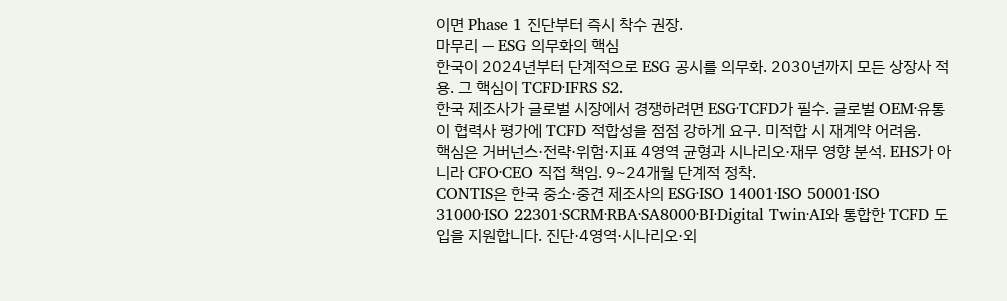이면 Phase 1 진단부터 즉시 착수 권장.
마무리 — ESG 의무화의 핵심
한국이 2024년부터 단계적으로 ESG 공시를 의무화. 2030년까지 모든 상장사 적용. 그 핵심이 TCFD·IFRS S2.
한국 제조사가 글로벌 시장에서 경쟁하려면 ESG·TCFD가 필수. 글로벌 OEM·유통이 협력사 평가에 TCFD 적합성을 점점 강하게 요구. 미적합 시 재계약 어려움.
핵심은 거버넌스·전략·위험·지표 4영역 균형과 시나리오·재무 영향 분석. EHS가 아니라 CFO·CEO 직접 책임. 9~24개월 단계적 정착.
CONTIS은 한국 중소·중견 제조사의 ESG·ISO 14001·ISO 50001·ISO 31000·ISO 22301·SCRM·RBA·SA8000·BI·Digital Twin·AI와 통합한 TCFD 도입을 지원합니다. 진단·4영역·시나리오·외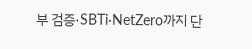부 검증·SBTi·NetZero까지 단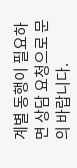계별 동행이 필요하면 상담 요청으로 문의 바랍니다.